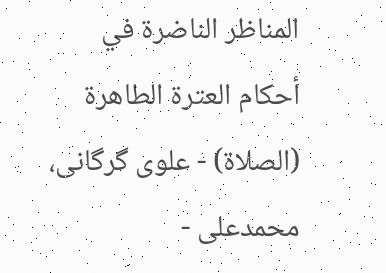المناظر الناضرة في أحکام العترة الطاهرة (الصلاة) - علوی گرگانی، محمدعلی -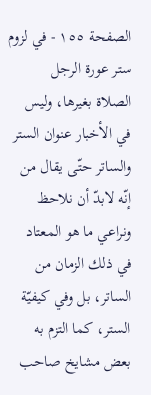الصفحة ١٥٥ - في لزوم ستر عورة الرجل
الصلاة بغيرها، وليس في الأخبار عنوان الستر والساتر حتّى يقال من إنّه لابدّ أن نلاحظ ونراعي ما هو المعتاد في ذلك الزمان من الساتر، بل وفي كيفيّة الستر، كما التزم به بعض مشايخ صاحب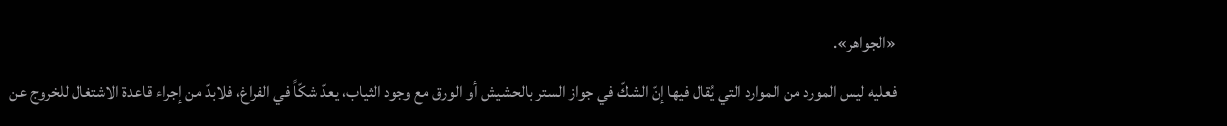«الجواهر».
فعليه ليس المورد من الموارد التي يُقال فيها إنّ الشكّ في جواز الستر بالحشيش أو الورق مع وجود الثياب، يعدّ شكّاً في الفراغ، فلابدّ من إجراء قاعدة الاشتغال للخروج عن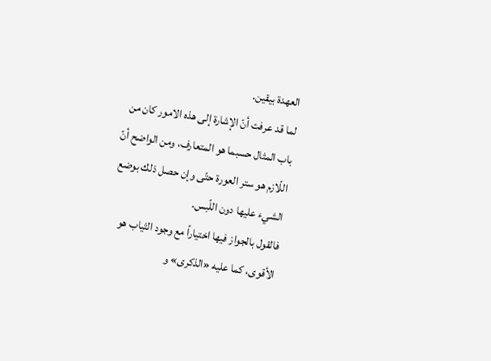العهدة بيقين.
لما قد عرفت أنّ الإشارة إلى هذه الامور كان من باب المثال حسبما هو المتعارف، ومن الواضح أنّ اللّازم هو ستر العورة حتّى وإن حصل ذلك بوضع الشيء عليها دون اللّبس.
فالقول بالجواز فيها اختياراً مع وجود الثياب هو الأقوى، كما عليه «الذكرى» و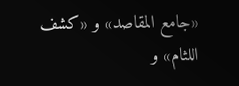«جامع المقاصد» و «كشف اللثام» و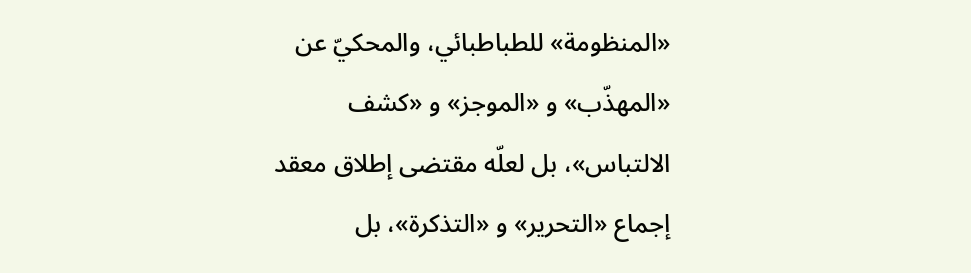«المنظومة» للطباطبائي، والمحكيّ عن «المهذّب» و «الموجز» و «كشف الالتباس»، بل لعلّه مقتضى إطلاق معقد إجماع «التحرير» و «التذكرة»، بل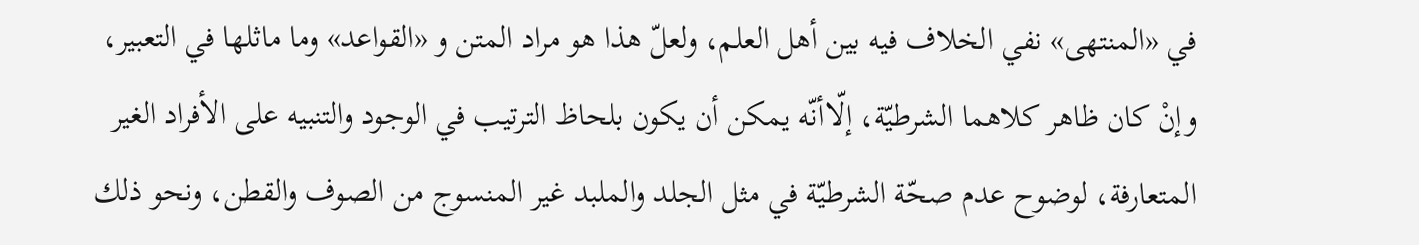في «المنتهى» نفي الخلاف فيه بين أهل العلم، ولعلّ هذا هو مراد المتن و «القواعد» وما ماثلها في التعبير، وإنْ كان ظاهر كلاهما الشرطيّة، إلّاأنّه يمكن أن يكون بلحاظ الترتيب في الوجود والتنبيه على الأفراد الغير المتعارفة، لوضوح عدم صحّة الشرطيّة في مثل الجلد والملبد غير المنسوج من الصوف والقطن، ونحو ذلك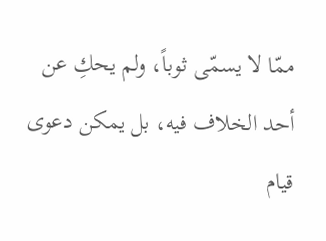ممّا لا يسمّى ثوباً، ولم يحكِ عن أحد الخلاف فيه، بل يمكن دعوى قيام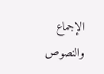الإجماع والنصوص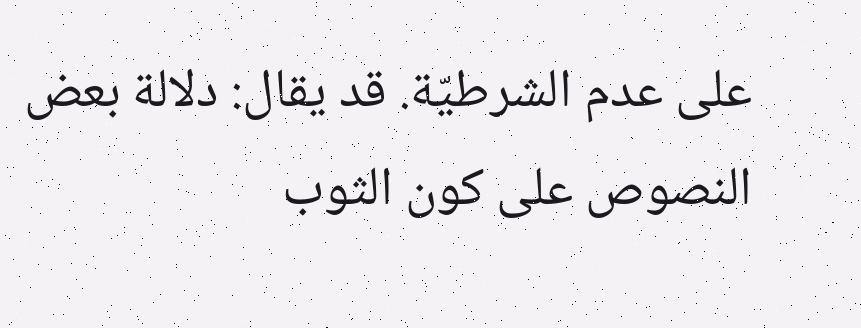على عدم الشرطيّة. قد يقال: دلالة بعض النصوص على كون الثوب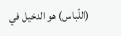(اللّباس) هو الدخيل في